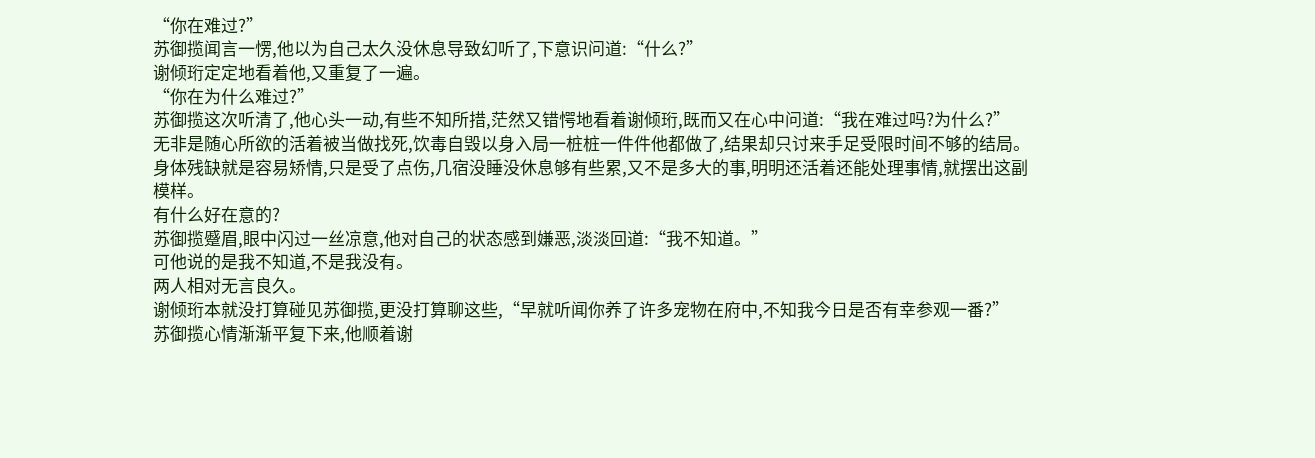“你在难过?”
苏御揽闻言一愣,他以为自己太久没休息导致幻听了,下意识问道:“什么?”
谢倾珩定定地看着他,又重复了一遍。
“你在为什么难过?”
苏御揽这次听清了,他心头一动,有些不知所措,茫然又错愕地看着谢倾珩,既而又在心中问道:“我在难过吗?为什么?”
无非是随心所欲的活着被当做找死,饮毒自毁以身入局一桩桩一件件他都做了,结果却只讨来手足受限时间不够的结局。
身体残缺就是容易矫情,只是受了点伤,几宿没睡没休息够有些累,又不是多大的事,明明还活着还能处理事情,就摆出这副模样。
有什么好在意的?
苏御揽蹙眉,眼中闪过一丝凉意,他对自己的状态感到嫌恶,淡淡回道:“我不知道。”
可他说的是我不知道,不是我没有。
两人相对无言良久。
谢倾珩本就没打算碰见苏御揽,更没打算聊这些,“早就听闻你养了许多宠物在府中,不知我今日是否有幸参观一番?”
苏御揽心情渐渐平复下来,他顺着谢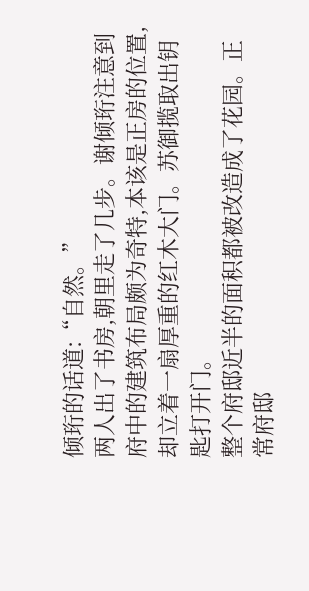倾珩的话道:“自然。”
两人出了书房,朝里走了几步。谢倾珩注意到府中的建筑布局颇为奇特,本该是正房的位置,却立着一扇厚重的红木大门。苏御揽取出钥匙打开门。
整个府邸近半的面积都被改造成了花园。正常府邸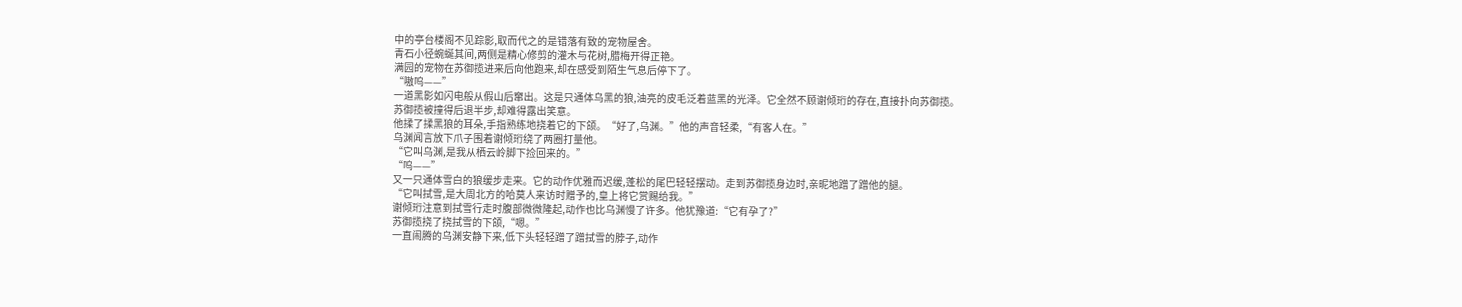中的亭台楼阁不见踪影,取而代之的是错落有致的宠物屋舍。
青石小径蜿蜒其间,两侧是精心修剪的灌木与花树,腊梅开得正艳。
满园的宠物在苏御揽进来后向他跑来,却在感受到陌生气息后停下了。
“嗷呜——”
一道黑影如闪电般从假山后窜出。这是只通体乌黑的狼,油亮的皮毛泛着蓝黑的光泽。它全然不顾谢倾珩的存在,直接扑向苏御揽。
苏御揽被撞得后退半步,却难得露出笑意。
他揉了揉黑狼的耳朵,手指熟练地挠着它的下颌。“好了,乌渊。”他的声音轻柔,“有客人在。”
乌渊闻言放下爪子围着谢倾珩绕了两圈打量他。
“它叫乌渊,是我从栖云岭脚下捡回来的。”
“呜——”
又一只通体雪白的狼缓步走来。它的动作优雅而迟缓,蓬松的尾巴轻轻摆动。走到苏御揽身边时,亲昵地蹭了蹭他的腿。
“它叫拭雪,是大周北方的哈莫人来访时赠予的,皇上将它赏赐给我。”
谢倾珩注意到拭雪行走时腹部微微隆起,动作也比乌渊慢了许多。他犹豫道:“它有孕了?”
苏御揽挠了挠拭雪的下颌,“嗯。”
一直闹腾的乌渊安静下来,低下头轻轻蹭了蹭拭雪的脖子,动作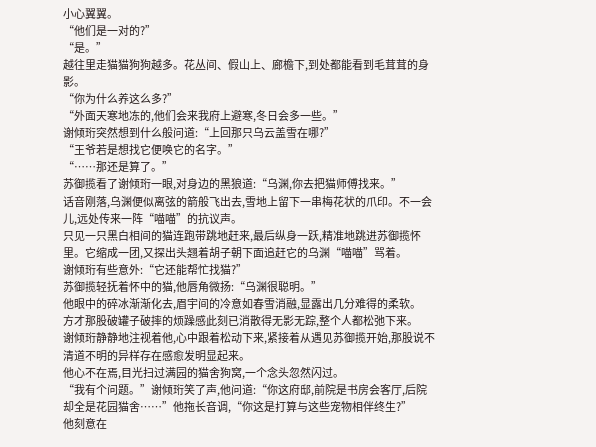小心翼翼。
“他们是一对的?”
“是。”
越往里走猫猫狗狗越多。花丛间、假山上、廊檐下,到处都能看到毛茸茸的身影。
“你为什么养这么多?”
“外面天寒地冻的,他们会来我府上避寒,冬日会多一些。”
谢倾珩突然想到什么般问道:“上回那只乌云盖雪在哪?”
“王爷若是想找它便唤它的名字。”
“……那还是算了。”
苏御揽看了谢倾珩一眼,对身边的黑狼道:“乌渊,你去把猫师傅找来。”
话音刚落,乌渊便似离弦的箭般飞出去,雪地上留下一串梅花状的爪印。不一会儿,远处传来一阵“喵喵”的抗议声。
只见一只黑白相间的猫连跑带跳地赶来,最后纵身一跃,精准地跳进苏御揽怀里。它缩成一团,又探出头翘着胡子朝下面追赶它的乌渊“喵喵”骂着。
谢倾珩有些意外:“它还能帮忙找猫?”
苏御揽轻抚着怀中的猫,他唇角微扬:“乌渊很聪明。”
他眼中的碎冰渐渐化去,眉宇间的冷意如春雪消融,显露出几分难得的柔软。
方才那股破罐子破摔的烦躁感此刻已消散得无影无踪,整个人都松弛下来。
谢倾珩静静地注视着他,心中跟着松动下来,紧接着从遇见苏御揽开始,那股说不清道不明的异样存在感愈发明显起来。
他心不在焉,目光扫过满园的猫舍狗窝,一个念头忽然闪过。
“我有个问题。”谢倾珩笑了声,他问道:“你这府邸,前院是书房会客厅,后院却全是花园猫舍……”他拖长音调,“你这是打算与这些宠物相伴终生?”
他刻意在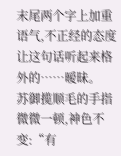末尾两个字上加重语气,不正经的态度让这句话听起来格外的……暧昧。
苏御揽顺毛的手指微微一顿,神色不变:“有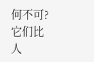何不可?它们比人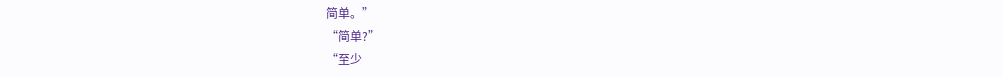简单。”
“简单?”
“至少